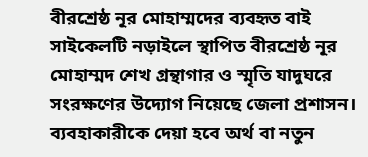বীরশ্রেষ্ঠ নূর মোহাম্মদের ব্যবহৃত বাই সাইকেলটি নড়াইলে স্থাপিত বীরশ্রেষ্ঠ নূর মোহাম্মদ শেখ গ্রন্থাগার ও স্মৃতি যাদুঘরে সংরক্ষণের উদ্যোগ নিয়েছে জেলা প্রশাসন। ব্যবহাকারীকে দেয়া হবে অর্থ বা নতুন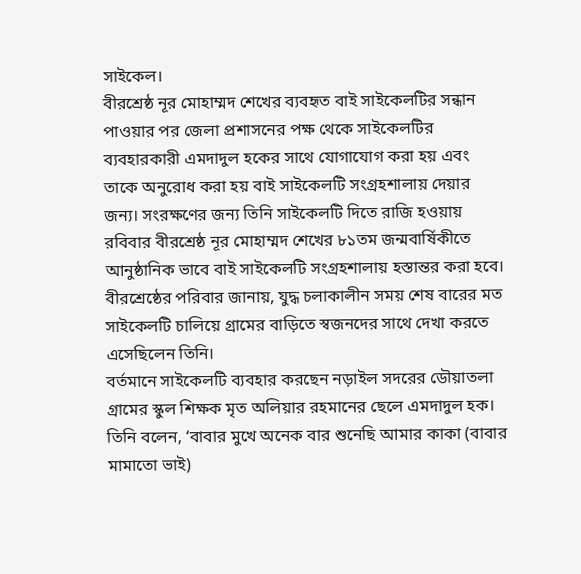সাইকেল।
বীরশ্রেষ্ঠ নূর মোহাম্মদ শেখের ব্যবহৃত বাই সাইকেলটির সন্ধান পাওয়ার পর জেলা প্রশাসনের পক্ষ থেকে সাইকেলটির ব্যবহারকারী এমদাদুল হকের সাথে যোগাযোগ করা হয় এবং তাকে অনুরোধ করা হয় বাই সাইকেলটি সংগ্রহশালায় দেয়ার জন্য। সংরক্ষণের জন্য তিনি সাইকেলটি দিতে রাজি হওয়ায় রবিবার বীরশ্রেষ্ঠ নূর মোহাম্মদ শেখের ৮১তম জন্মবার্ষিকীতে আনুষ্ঠানিক ভাবে বাই সাইকেলটি সংগ্রহশালায় হস্তান্তর করা হবে।
বীরশ্রেষ্ঠের পরিবার জানায়, যুদ্ধ চলাকালীন সময় শেষ বারের মত সাইকেলটি চালিয়ে গ্রামের বাড়িতে স্বজনদের সাথে দেখা করতে এসেছিলেন তিনি।
বর্তমানে সাইকেলটি ব্যবহার করছেন নড়াইল সদরের ডৌয়াতলা গ্রামের স্কুল শিক্ষক মৃত অলিয়ার রহমানের ছেলে এমদাদুল হক। তিনি বলেন, ‘বাবার মুখে অনেক বার শুনেছি আমার কাকা (বাবার মামাতো ভাই)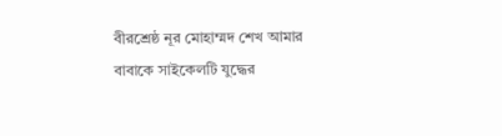বীরশ্রেষ্ঠ নূর মোহাম্মদ শেখ আমার বাবাকে সাইকেলটি যুদ্ধের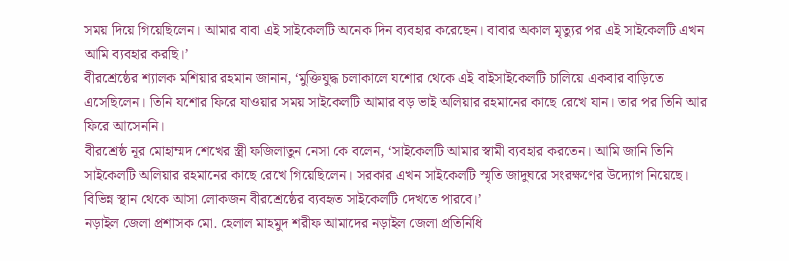সময় দিয়ে গিয়েছিলেন। আমার বাবা এই সাইকেলটি অনেক দিন ব্যবহার করেছেন। বাবার অকাল মৃত্যুর পর এই সাইকেলটি এখন আমি ব্যবহার করছি।’
বীরশ্রেষ্ঠের শ্যালক মশিয়ার রহমান জানান, ‘মুক্তিযুদ্ধ চলাকালে যশোর থেকে এই বাইসাইকেলটি চালিয়ে একবার বাড়িতে এসেছিলেন। তিনি যশোর ফিরে যাওয়ার সময় সাইকেলটি আমার বড় ভাই অলিয়ার রহমানের কাছে রেখে যান। তার পর তিনি আর ফিরে আসেননি।
বীরশ্রেষ্ঠ নূর মোহাম্মদ শেখের স্ত্রী ফজিলাতুন নেসা কে বলেন, ‘সাইকেলটি আমার স্বামী ব্যবহার করতেন। আমি জানি তিনি সাইকেলটি অলিয়ার রহমানের কাছে রেখে গিয়েছিলেন। সরকার এখন সাইকেলটি স্মৃতি জাদুঘরে সংরক্ষণের উদ্যোগ নিয়েছে। বিভিন্ন স্থান থেকে আসা লোকজন বীরশ্রেষ্ঠের ব্যবহৃত সাইকেলটি দেখতে পারবে।’
নড়াইল জেলা প্রশাসক মো. হেলাল মাহমুদ শরীফ আমাদের নড়াইল জেলা প্রতিনিধি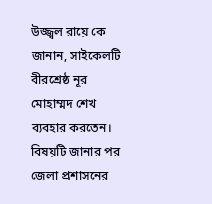উজ্জ্বল রায়ে কে জানান, সাইকেলটি বীরশ্রেষ্ঠ নূর মোহাম্মদ শেখ ব্যবহার করতেন। বিষয়টি জানার পর জেলা প্রশাসনের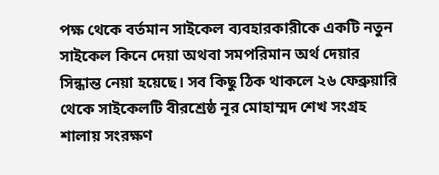পক্ষ থেকে বর্তমান সাইকেল ব্যবহারকারীকে একটি নতুন সাইকেল কিনে দেয়া অথবা সমপরিমান অর্থ দেয়ার সিন্ধান্ত নেয়া হয়েছে। সব কিছু ঠিক থাকলে ২৬ ফেব্রুয়ারি থেকে সাইকেলটি বীরশ্রেষ্ঠ নূর মোহাম্মদ শেখ সংগ্রহ শালায় সংরক্ষণ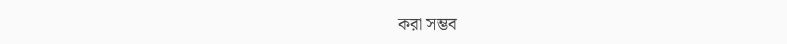করা সম্ভব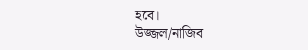হবে।
উজ্জল/নাজিব